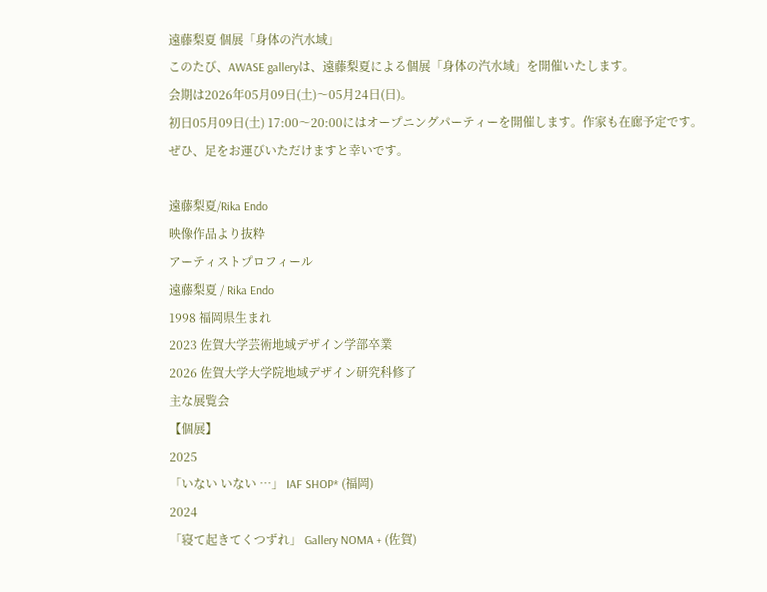遠藤梨夏 個展「身体の汽水域」
このたび、AWASE galleryは、遠藤梨夏による個展「身体の汽水域」を開催いたします。
会期は2026年05月09日(土)〜05月24日(日)。
初日05月09日(土) 17:00〜20:00にはオープニングパーティーを開催します。作家も在廊予定です。
ぜひ、足をお運びいただけますと幸いです。

遠藤梨夏/Rika Endo
映像作品より抜粋
アーティストプロフィール
遠藤梨夏 / Rika Endo
1998 福岡県生まれ
2023 佐賀大学芸術地域デザイン学部卒業
2026 佐賀大学大学院地域デザイン研究科修了
主な展覧会
【個展】
2025
「いない いない …」 IAF SHOP* (福岡)
2024
「寝て起きてくつずれ」 Gallery NOMA + (佐賀)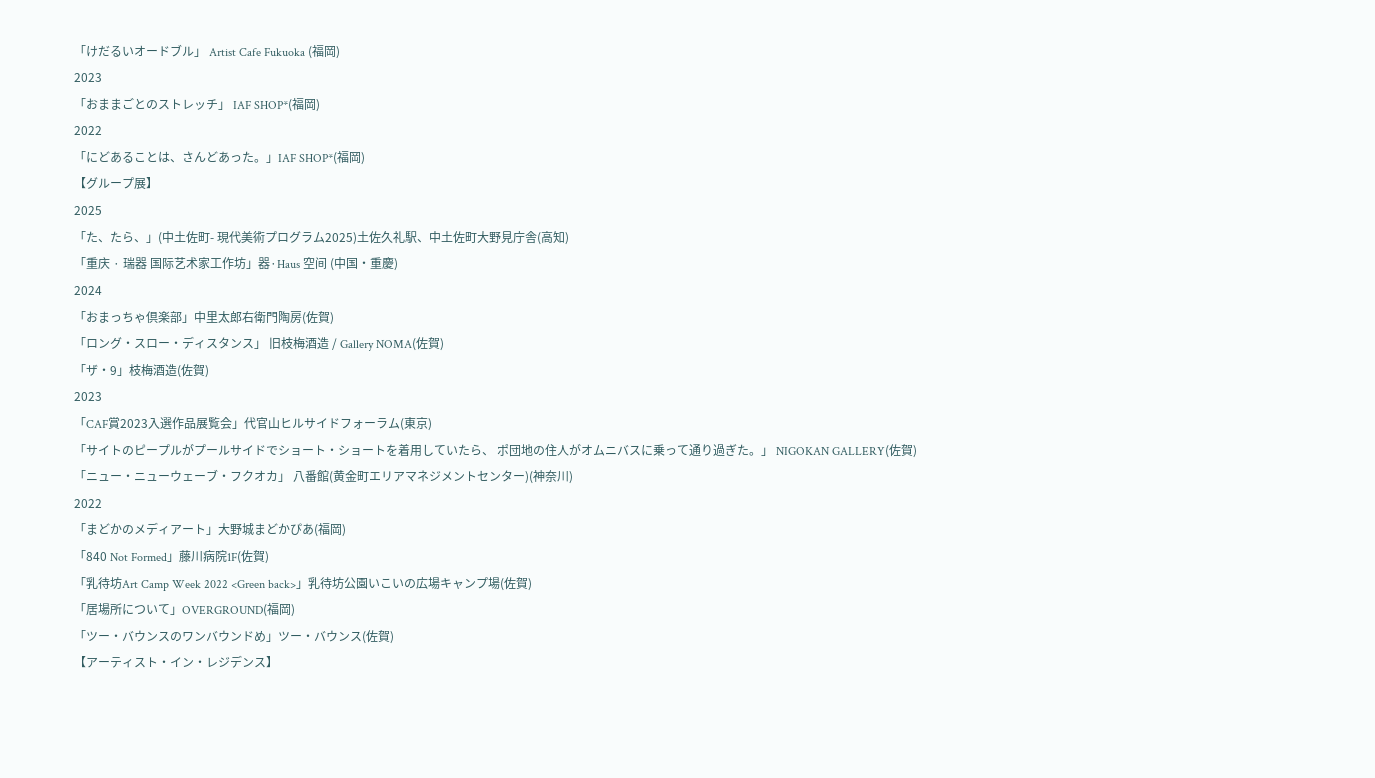「けだるいオードブル」 Artist Cafe Fukuoka (福岡)
2023
「おままごとのストレッチ」 IAF SHOP*(福岡)
2022
「にどあることは、さんどあった。」IAF SHOP*(福岡)
【グループ展】
2025
「た、たら、」(中土佐町- 現代美術プログラム2025)土佐久礼駅、中土佐町大野見庁舎(高知)
「重庆 · 瑞器 国际艺术家工作坊」器·Haus 空间 (中国・重慶)
2024
「おまっちゃ倶楽部」中里太郎右衛門陶房(佐賀)
「ロング・スロー・ディスタンス」 旧枝梅酒造 / Gallery NOMA(佐賀)
「ザ・9」枝梅酒造(佐賀)
2023
「CAF賞2023入選作品展覧会」代官山ヒルサイドフォーラム(東京)
「サイトのピープルがプールサイドでショート・ショートを着用していたら、 ポ団地の住人がオムニバスに乗って通り過ぎた。」 NIGOKAN GALLERY(佐賀)
「ニュー・ニューウェーブ・フクオカ」 八番館(黄金町エリアマネジメントセンター)(神奈川)
2022
「まどかのメディアート」大野城まどかぴあ(福岡)
「840 Not Formed」藤川病院1F(佐賀)
「乳待坊Art Camp Week 2022 <Green back>」乳待坊公園いこいの広場キャンプ場(佐賀)
「居場所について」OVERGROUND(福岡)
「ツー・バウンスのワンバウンドめ」ツー・バウンス(佐賀)
【アーティスト・イン・レジデンス】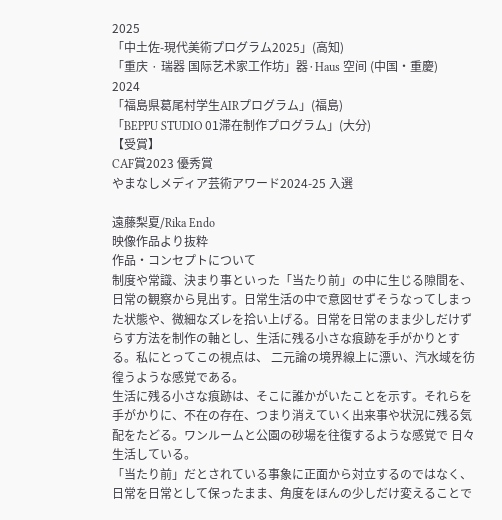2025
「中土佐-現代美術プログラム2025」(高知)
「重庆 · 瑞器 国际艺术家工作坊」器·Haus 空间 (中国・重慶)
2024
「福島県葛尾村学生AIRプログラム」(福島)
「BEPPU STUDIO 01滞在制作プログラム」(大分)
【受賞】
CAF賞2023 優秀賞
やまなしメディア芸術アワード2024-25 入選

遠藤梨夏/Rika Endo
映像作品より抜粋
作品・コンセプトについて
制度や常識、決まり事といった「当たり前」の中に生じる隙間を、日常の観察から見出す。日常生活の中で意図せずそうなってしまった状態や、微細なズレを拾い上げる。日常を日常のまま少しだけずらす方法を制作の軸とし、生活に残る小さな痕跡を手がかりとする。私にとってこの視点は、 二元論の境界線上に漂い、汽水域を彷徨うような感覚である。
生活に残る小さな痕跡は、そこに誰かがいたことを示す。それらを手がかりに、不在の存在、つまり消えていく出来事や状況に残る気配をたどる。ワンルームと公園の砂場を往復するような感覚で 日々生活している。
「当たり前」だとされている事象に正面から対立するのではなく、日常を日常として保ったまま、角度をほんの少しだけ変えることで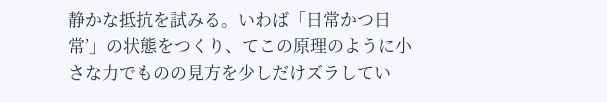静かな抵抗を試みる。いわば「日常かつ日常’」の状態をつくり、てこの原理のように小さな力でものの見方を少しだけズラしてい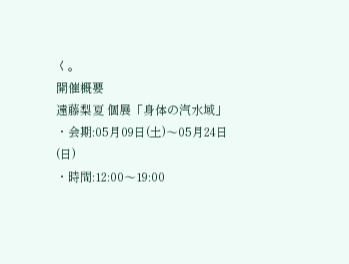く。
開催概要
遠藤梨夏 個展「身体の汽水域」
・会期:05月09日(土)〜05月24日(日)
・時間:12:00〜19:00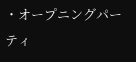・オープニングパーティ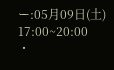ー:05月09日(土) 17:00~20:00
・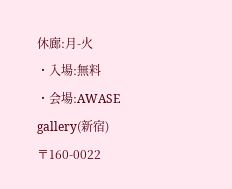休廊:月-火
・入場:無料
・会場:AWASE gallery(新宿)
〒160-0022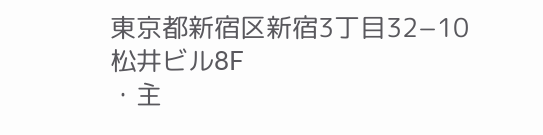東京都新宿区新宿3丁目32−10 松井ビル8F
・主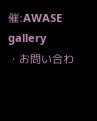催:AWASE gallery
・お問い合わ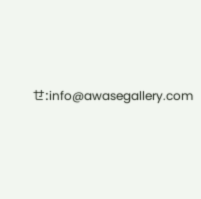せ:info@awasegallery.com